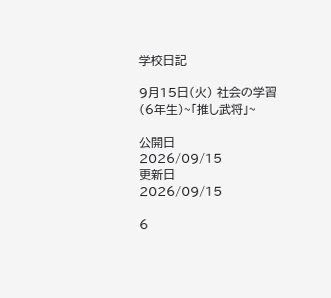学校日記

9月15日(火) 社会の学習(6年生)~「推し武将」~

公開日
2026/09/15
更新日
2026/09/15

6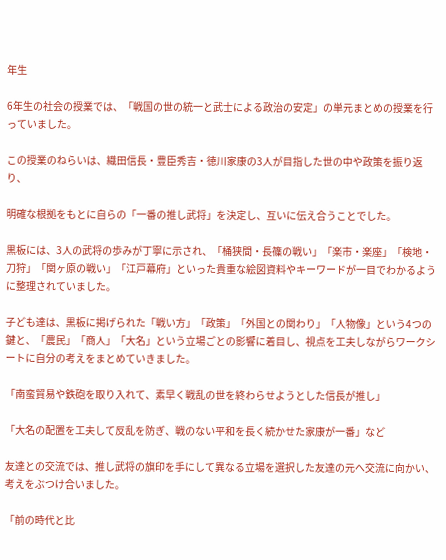年生

6年生の社会の授業では、「戦国の世の統一と武士による政治の安定」の単元まとめの授業を行っていました。

この授業のねらいは、織田信長・豊臣秀吉・徳川家康の3人が目指した世の中や政策を振り返り、

明確な根拠をもとに自らの「一番の推し武将」を決定し、互いに伝え合うことでした。

黒板には、3人の武将の歩みが丁寧に示され、「桶狭間・長篠の戦い」「楽市・楽座」「検地・刀狩」「関ヶ原の戦い」「江戸幕府」といった貴重な絵図資料やキーワードが一目でわかるように整理されていました。

子ども達は、黒板に掲げられた「戦い方」「政策」「外国との関わり」「人物像」という4つの鍵と、「農民」「商人」「大名」という立場ごとの影響に着目し、視点を工夫しながらワークシートに自分の考えをまとめていきました。

「南蛮貿易や鉄砲を取り入れて、素早く戦乱の世を終わらせようとした信長が推し」

「大名の配置を工夫して反乱を防ぎ、戦のない平和を長く続かせた家康が一番」など

友達との交流では、推し武将の旗印を手にして異なる立場を選択した友達の元へ交流に向かい、考えをぶつけ合いました。

「前の時代と比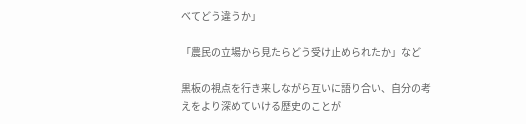べてどう違うか」

「農民の立場から見たらどう受け止められたか」など

黒板の視点を行き来しながら互いに語り合い、自分の考えをより深めていける歴史のことが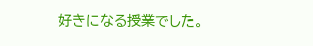好きになる授業でした。